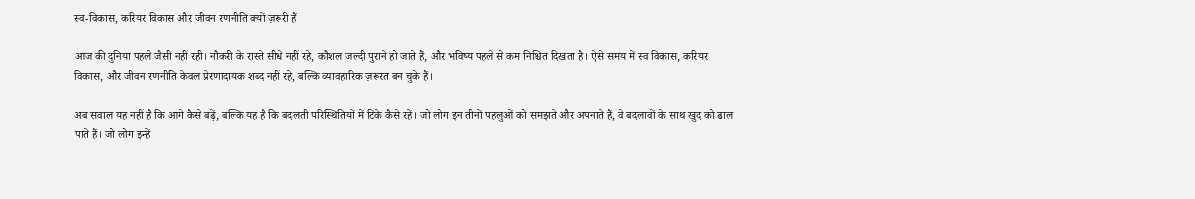स्व-विकास, करियर विकास और जीवन रणनीति क्यों ज़रूरी हैं

आज की दुनिया पहले जैसी नहीं रही। नौकरी के रास्ते सीधे नहीं रहे, कौशल जल्दी पुराने हो जाते हैं, और भविष्य पहले से कम निश्चित दिखता है। ऐसे समय में स्व विकास, करियर विकास, और जीवन रणनीति केवल प्रेरणादायक शब्द नहीं रहे, बल्कि व्यावहारिक ज़रूरत बन चुके हैं।

अब सवाल यह नहीं है कि आगे कैसे बढ़ें, बल्कि यह है कि बदलती परिस्थितियों में टिके कैसे रहें। जो लोग इन तीनों पहलुओं को समझते और अपनाते हैं, वे बदलावों के साथ खुद को ढाल पाते हैं। जो लोग इन्हें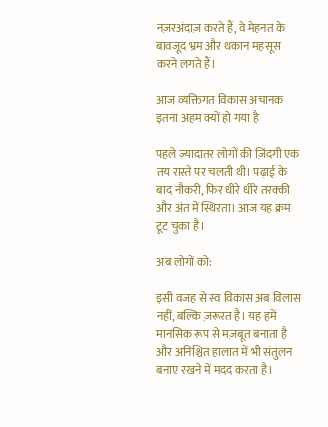नज़रअंदाज़ करते हैं, वे मेहनत के बावजूद भ्रम और थकान महसूस करने लगते हैं।

आज व्यक्तिगत विकास अचानक इतना अहम क्यों हो गया है

पहले ज़्यादातर लोगों की ज़िंदगी एक तय रास्ते पर चलती थी। पढ़ाई के बाद नौकरी, फिर धीरे धीरे तरक्की और अंत में स्थिरता। आज यह क्रम टूट चुका है।

अब लोगों को:

इसी वजह से स्व विकास अब विलास नहीं, बल्कि ज़रूरत है। यह हमें मानसिक रूप से मज़बूत बनाता है और अनिश्चित हालात में भी संतुलन बनाए रखने में मदद करता है।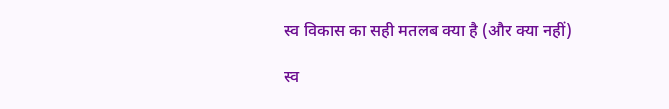स्व विकास का सही मतलब क्या है (और क्या नहीं)

स्व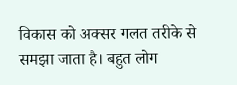विकास को अक्सर गलत तरीके से समझा जाता है। बहुत लोग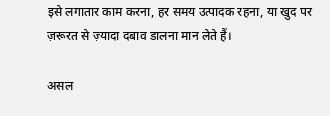इसे लगातार काम करना, हर समय उत्पादक रहना, या खुद पर ज़रूरत से ज़्यादा दबाव डालना मान लेते हैं।

असल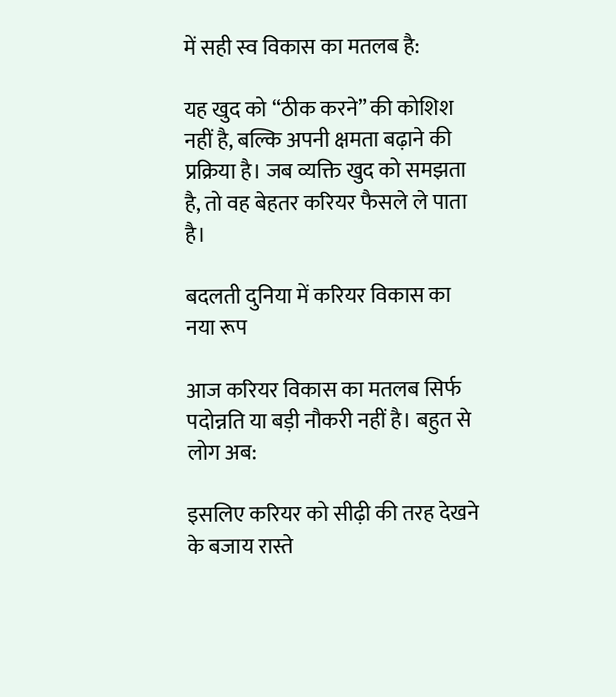में सही स्व विकास का मतलब है:

यह खुद को “ठीक करने” की कोशिश नहीं है, बल्कि अपनी क्षमता बढ़ाने की प्रक्रिया है। जब व्यक्ति खुद को समझता है, तो वह बेहतर करियर फैसले ले पाता है।

बदलती दुनिया में करियर विकास का नया रूप

आज करियर विकास का मतलब सिर्फ पदोन्नति या बड़ी नौकरी नहीं है। बहुत से लोग अब:

इसलिए करियर को सीढ़ी की तरह देखने के बजाय रास्ते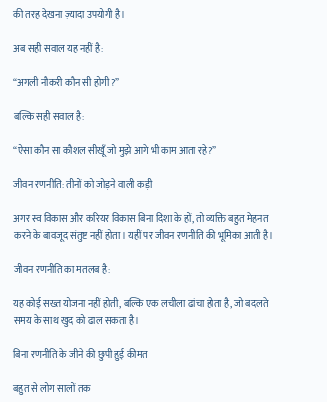की तरह देखना ज़्यादा उपयोगी है।

अब सही सवाल यह नहीं है:

“अगली नौकरी कौन सी होगी?”

बल्कि सही सवाल है:

“ऐसा कौन सा कौशल सीखूँ जो मुझे आगे भी काम आता रहे?”

जीवन रणनीति: तीनों को जोड़ने वाली कड़ी

अगर स्व विकास और करियर विकास बिना दिशा के हों, तो व्यक्ति बहुत मेहनत करने के बावजूद संतुष्ट नहीं होता। यहीं पर जीवन रणनीति की भूमिका आती है।

जीवन रणनीति का मतलब है:

यह कोई सख्त योजना नहीं होती, बल्कि एक लचीला ढांचा होता है, जो बदलते समय के साथ खुद को ढाल सकता है।

बिना रणनीति के जीने की छुपी हुई कीमत

बहुत से लोग सालों तक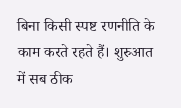बिना किसी स्पष्ट रणनीति के काम करते रहते हैं। शुरुआत में सब ठीक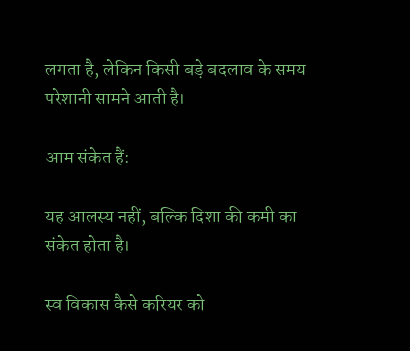लगता है, लेकिन किसी बड़े बदलाव के समय परेशानी सामने आती है।

आम संकेत हैं:

यह आलस्य नहीं, बल्कि दिशा की कमी का संकेत होता है।

स्व विकास कैसे करियर को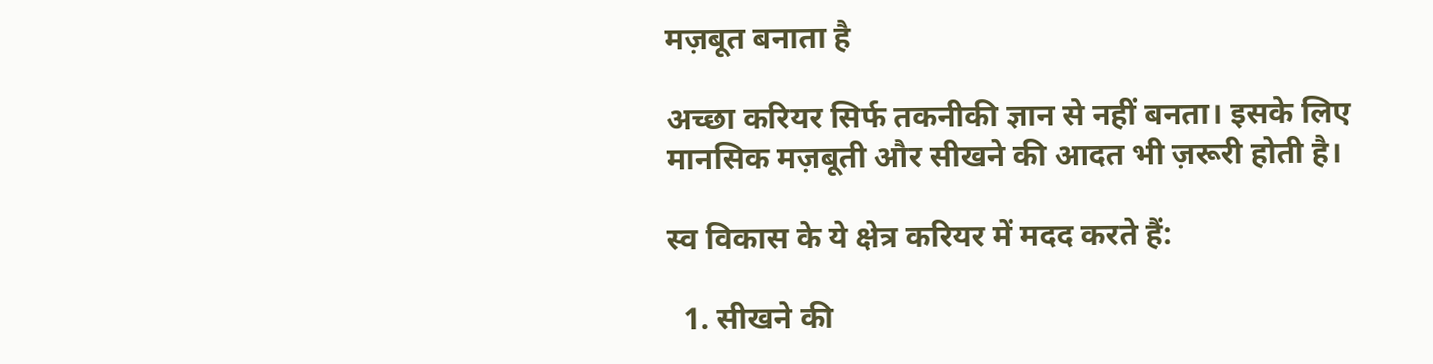मज़बूत बनाता है

अच्छा करियर सिर्फ तकनीकी ज्ञान से नहीं बनता। इसके लिए मानसिक मज़बूती और सीखने की आदत भी ज़रूरी होती है।

स्व विकास के ये क्षेत्र करियर में मदद करते हैं:

  1. सीखने की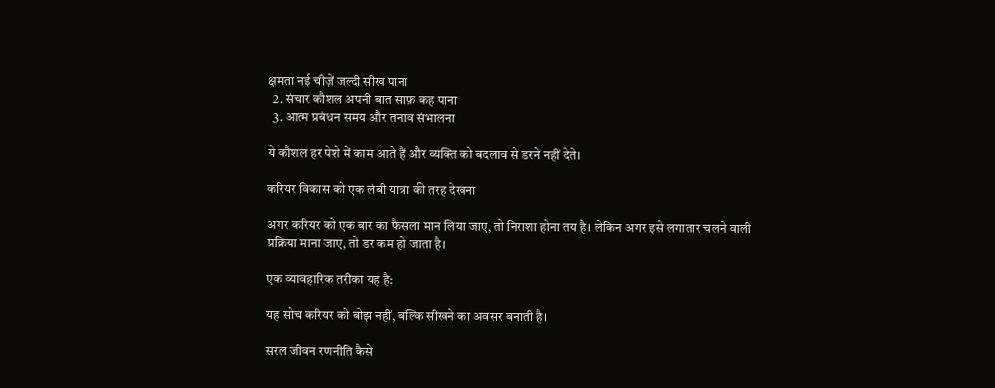क्षमता नई चीज़ें जल्दी सीख पाना
  2. संचार कौशल अपनी बात साफ़ कह पाना
  3. आत्म प्रबंधन समय और तनाव संभालना

ये कौशल हर पेशे में काम आते हैं और व्यक्ति को बदलाव से डरने नहीं देते।

करियर विकास को एक लंबी यात्रा की तरह देखना

अगर करियर को एक बार का फैसला मान लिया जाए, तो निराशा होना तय है। लेकिन अगर इसे लगातार चलने वाली प्रक्रिया माना जाए, तो डर कम हो जाता है।

एक व्यावहारिक तरीका यह है:

यह सोच करियर को बोझ नहीं, बल्कि सीखने का अवसर बनाती है।

सरल जीवन रणनीति कैसे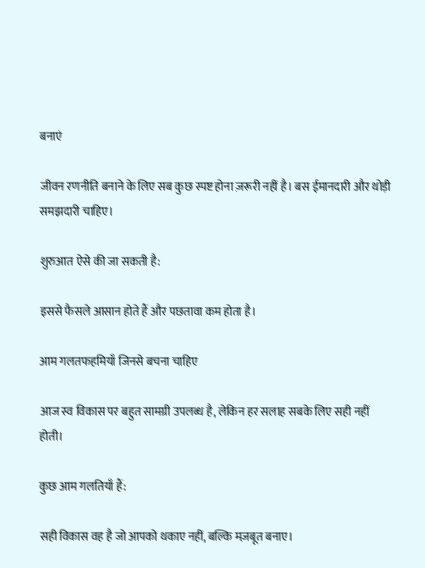बनाएं

जीवन रणनीति बनाने के लिए सब कुछ स्पष्ट होना ज़रूरी नहीं है। बस ईमानदारी और थोड़ी समझदारी चाहिए।

शुरुआत ऐसे की जा सकती है:

इससे फैसले आसान होते हैं और पछतावा कम होता है।

आम गलतफहमियाँ जिनसे बचना चाहिए

आज स्व विकास पर बहुत सामग्री उपलब्ध है, लेकिन हर सलाह सबके लिए सही नहीं होती।

कुछ आम गलतियाँ हैं:

सही विकास वह है जो आपको थकाए नहीं, बल्कि मज़बूत बनाए।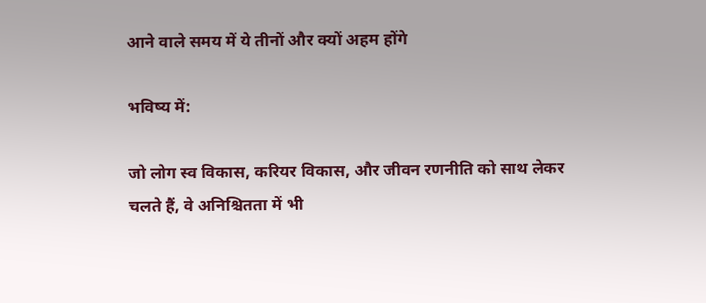आने वाले समय में ये तीनों और क्यों अहम होंगे

भविष्य में:

जो लोग स्व विकास, करियर विकास, और जीवन रणनीति को साथ लेकर चलते हैं, वे अनिश्चितता में भी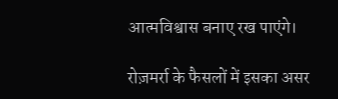आत्मविश्वास बनाए रख पाएंगे।

रोज़मर्रा के फैसलों में इसका असर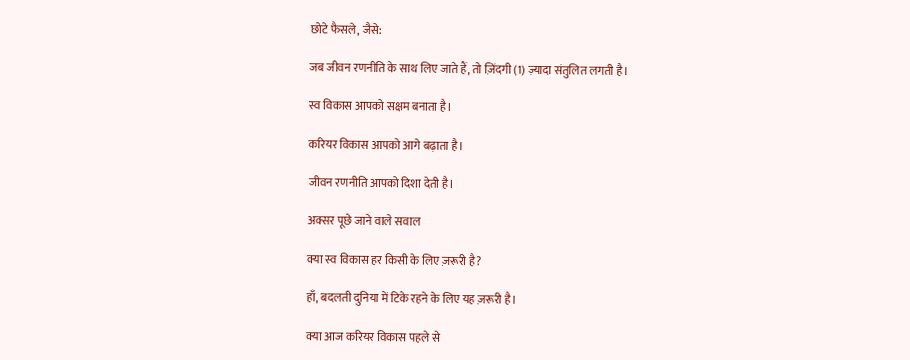छोटे फैसले, जैसे:

जब जीवन रणनीति के साथ लिए जाते हैं, तो ज़िंदगी (1) ज़्यादा संतुलित लगती है।

स्व विकास आपको सक्षम बनाता है।

करियर विकास आपको आगे बढ़ाता है।

जीवन रणनीति आपको दिशा देती है।

अक्सर पूछे जाने वाले सवाल

क्या स्व विकास हर किसी के लिए ज़रूरी है?

हाँ, बदलती दुनिया में टिके रहने के लिए यह ज़रूरी है।

क्या आज करियर विकास पहले से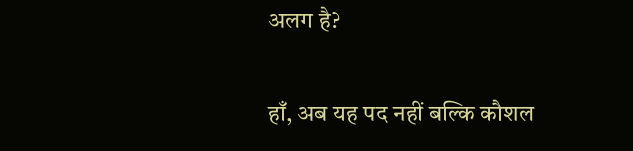अलग है?

हाँ, अब यह पद नहीं बल्कि कौशल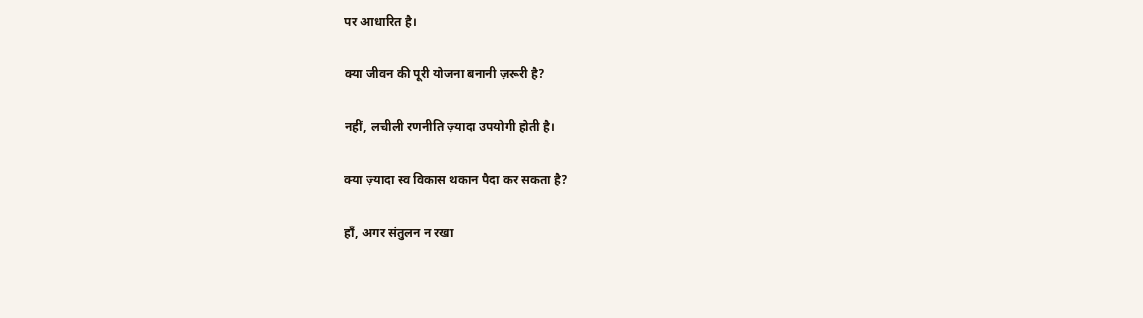पर आधारित है।

क्या जीवन की पूरी योजना बनानी ज़रूरी है?

नहीं, लचीली रणनीति ज़्यादा उपयोगी होती है।

क्या ज़्यादा स्व विकास थकान पैदा कर सकता है?

हाँ, अगर संतुलन न रखा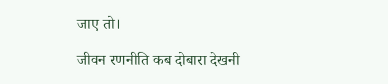जाए तो।

जीवन रणनीति कब दोबारा देखनी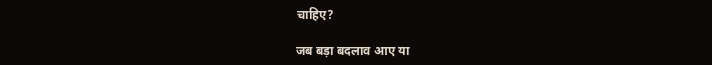चाहिए?

जब बड़ा बदलाव आए या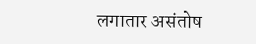लगातार असंतोष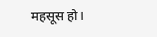महसूस हो।